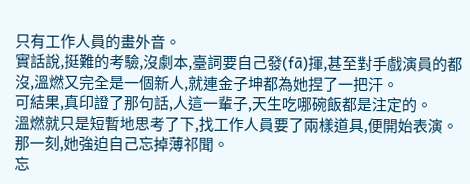只有工作人員的畫外音。
實話說,挺難的考驗,沒劇本,臺詞要自己發(fā)揮,甚至對手戲演員的都沒,溫燃又完全是一個新人,就連金子坤都為她捏了一把汗。
可結果,真印證了那句話,人這一輩子,天生吃哪碗飯都是注定的。
溫燃就只是短暫地思考了下,找工作人員要了兩樣道具,便開始表演。
那一刻,她強迫自己忘掉薄祁聞。
忘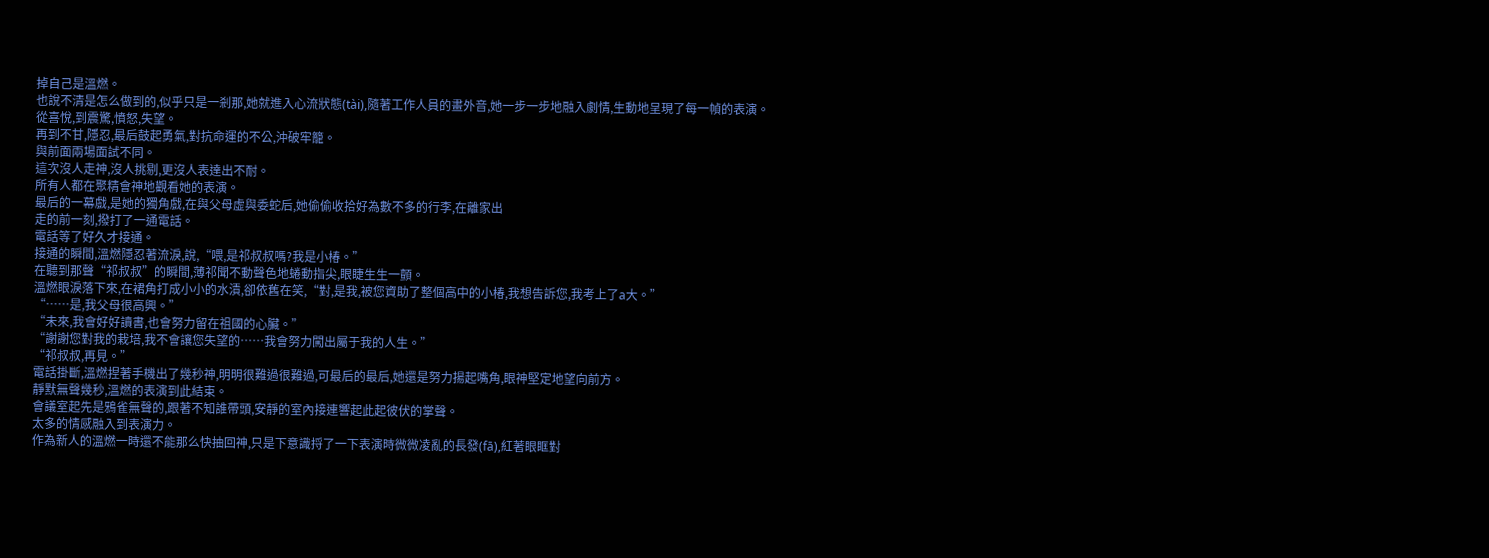掉自己是溫燃。
也說不清是怎么做到的,似乎只是一剎那,她就進入心流狀態(tài),隨著工作人員的畫外音,她一步一步地融入劇情,生動地呈現了每一幀的表演。
從喜悅,到震驚,憤怒,失望。
再到不甘,隱忍,最后鼓起勇氣,對抗命運的不公,沖破牢籠。
與前面兩場面試不同。
這次沒人走神,沒人挑剔,更沒人表達出不耐。
所有人都在聚精會神地觀看她的表演。
最后的一幕戲,是她的獨角戲,在與父母虛與委蛇后,她偷偷收拾好為數不多的行李,在離家出
走的前一刻,撥打了一通電話。
電話等了好久才接通。
接通的瞬間,溫燃隱忍著流淚,說,“喂,是祁叔叔嗎?我是小椿。”
在聽到那聲“祁叔叔”的瞬間,薄祁聞不動聲色地蜷動指尖,眼睫生生一顫。
溫燃眼淚落下來,在裙角打成小小的水漬,卻依舊在笑,“對,是我,被您資助了整個高中的小椿,我想告訴您,我考上了a大。”
“……是,我父母很高興。”
“未來,我會好好讀書,也會努力留在祖國的心臟。”
“謝謝您對我的栽培,我不會讓您失望的……我會努力闖出屬于我的人生。”
“祁叔叔,再見。”
電話掛斷,溫燃捏著手機出了幾秒神,明明很難過很難過,可最后的最后,她還是努力揚起嘴角,眼神堅定地望向前方。
靜默無聲幾秒,溫燃的表演到此結束。
會議室起先是鴉雀無聲的,跟著不知誰帶頭,安靜的室內接連響起此起彼伏的掌聲。
太多的情感融入到表演力。
作為新人的溫燃一時還不能那么快抽回神,只是下意識捋了一下表演時微微凌亂的長發(fā),紅著眼眶對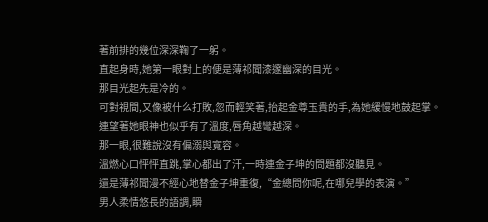著前排的幾位深深鞠了一躬。
直起身時,她第一眼對上的便是薄祁聞漆邃幽深的目光。
那目光起先是冷的。
可對視間,又像被什么打敗,忽而輕笑著,抬起金尊玉貴的手,為她緩慢地鼓起掌。
連望著她眼神也似乎有了溫度,唇角越彎越深。
那一眼,很難說沒有偏溺與寬容。
溫燃心口怦怦直跳,掌心都出了汗,一時連金子坤的問題都沒聽見。
還是薄祁聞漫不經心地替金子坤重復,“金總問你呢,在哪兒學的表演。”
男人柔情悠長的語調,瞬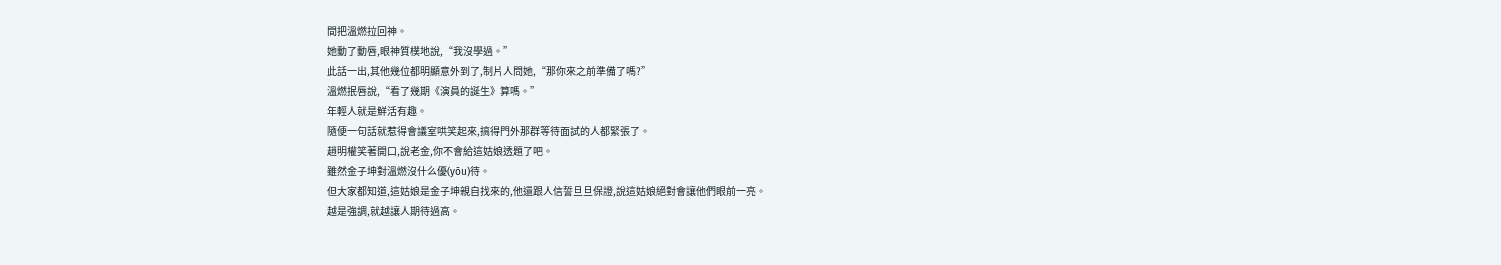間把溫燃拉回神。
她動了動唇,眼神質樸地說,“我沒學過。”
此話一出,其他幾位都明顯意外到了,制片人問她,“那你來之前準備了嗎?”
溫燃抿唇說,“看了幾期《演員的誕生》算嗎。”
年輕人就是鮮活有趣。
隨便一句話就惹得會議室哄笑起來,搞得門外那群等待面試的人都緊張了。
趙明權笑著開口,說老金,你不會給這姑娘透題了吧。
雖然金子坤對溫燃沒什么優(yōu)待。
但大家都知道,這姑娘是金子坤親自找來的,他還跟人信誓旦旦保證,說這姑娘絕對會讓他們眼前一亮。
越是強調,就越讓人期待過高。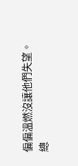偏偏溫燃沒讓他們失望。
總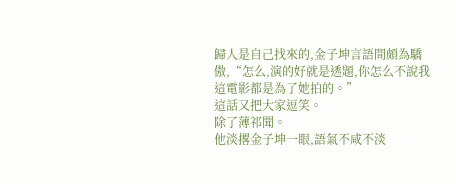歸人是自己找來的,金子坤言語間頗為驕傲,“怎么,演的好就是透題,你怎么不說我這電影都是為了她拍的。”
這話又把大家逗笑。
除了薄祁聞。
他淡撂金子坤一眼,語氣不咸不淡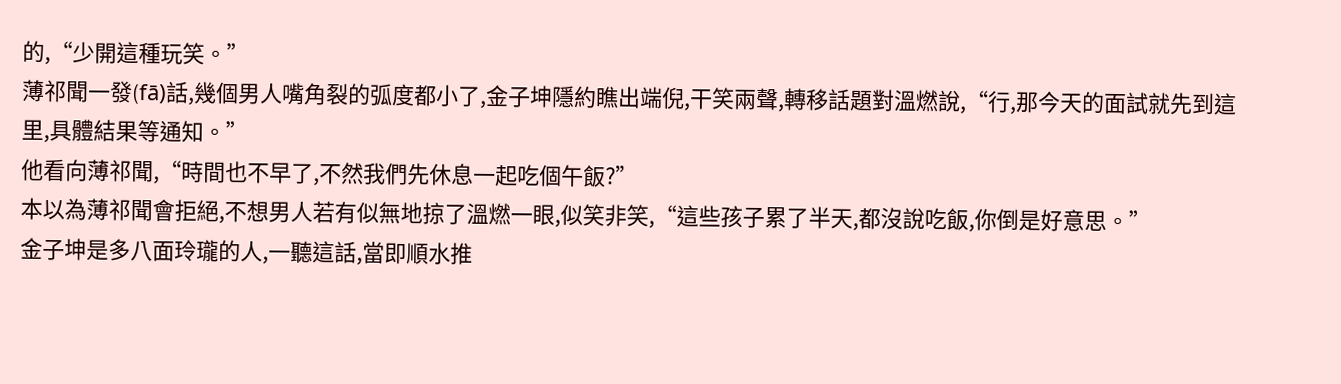的,“少開這種玩笑。”
薄祁聞一發(fā)話,幾個男人嘴角裂的弧度都小了,金子坤隱約瞧出端倪,干笑兩聲,轉移話題對溫燃說,“行,那今天的面試就先到這里,具體結果等通知。”
他看向薄祁聞,“時間也不早了,不然我們先休息一起吃個午飯?”
本以為薄祁聞會拒絕,不想男人若有似無地掠了溫燃一眼,似笑非笑,“這些孩子累了半天,都沒說吃飯,你倒是好意思。”
金子坤是多八面玲瓏的人,一聽這話,當即順水推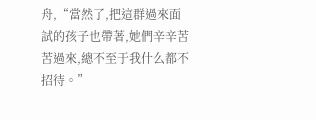舟,“當然了,把這群過來面試的孩子也帶著,她們辛辛苦苦過來,總不至于我什么都不招待。”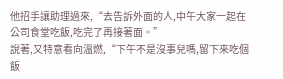他招手讓助理過來,“去告訴外面的人,中午大家一起在公司食堂吃飯,吃完了再接著面。”
說著,又特意看向溫燃,“下午不是沒事兒嗎,留下來吃個飯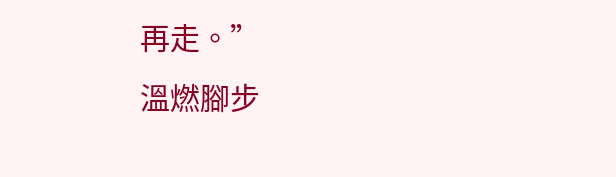再走。”
溫燃腳步